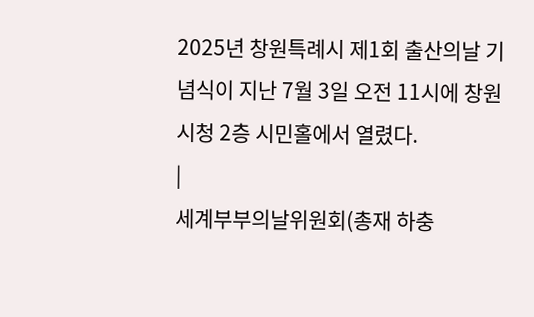2025년 창원특례시 제1회 출산의날 기념식이 지난 7월 3일 오전 11시에 창원시청 2층 시민홀에서 열렸다.
|
세계부부의날위원회(총재 하충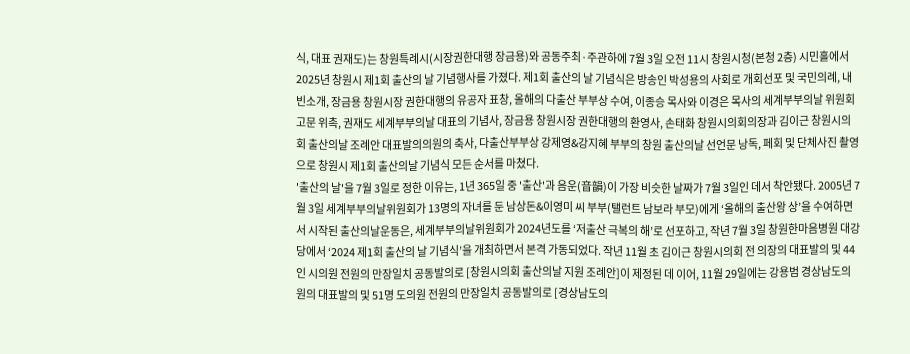식, 대표 권재도)는 창원특례시(시장권한대행 장금용)와 공동주최·주관하에 7월 3일 오전 11시 창원시청(본청 2층) 시민홀에서 2025년 창원시 제1회 출산의 날 기념행사를 가졌다. 제1회 출산의 날 기념식은 방송인 박성용의 사회로 개회선포 및 국민의례, 내빈소개, 장금용 창원시장 권한대행의 유공자 표창, 올해의 다출산 부부상 수여, 이종승 목사와 이경은 목사의 세계부부의날 위원회 고문 위촉, 권재도 세계부부의날 대표의 기념사, 장금용 창원시장 권한대행의 환영사, 손태화 창원시의회의장과 김이근 창원시의회 출산의날 조례안 대표발의의원의 축사, 다출산부부상 강제영&강지혜 부부의 창원 출산의날 선언문 낭독, 페회 및 단체사진 촬영으로 창원시 제1회 출산의날 기념식 모든 순서를 마쳤다.
'출산의 날'을 7월 3일로 정한 이유는, 1년 365일 중 '출산'과 음운(音韻)이 가장 비슷한 날짜가 7월 3일인 데서 착안됐다. 2005년 7월 3일 세계부부의날위원회가 13명의 자녀를 둔 남상돈&이영미 씨 부부(탤런트 남보라 부모)에게 ‘올해의 출산왕 상’을 수여하면서 시작된 출산의날운동은, 세계부부의날위원회가 2024년도를 ‘저출산 극복의 해’로 선포하고, 작년 7월 3일 창원한마음병원 대강당에서 ‘2024 제1회 출산의 날 기념식’을 개최하면서 본격 가동되었다. 작년 11월 초 김이근 창원시의회 전 의장의 대표발의 및 44인 시의원 전원의 만장일치 공동발의로 [창원시의회 출산의날 지원 조례안]이 제정된 데 이어, 11월 29일에는 강용범 경상남도의원의 대표발의 및 51명 도의원 전원의 만장일치 공동발의로 [경상남도의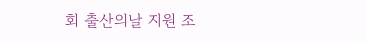회 출산의날 지원 조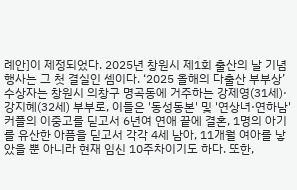례안]이 제정되었다. 2025년 창원시 제1회 출산의 날 기념행사는 그 첫 결실인 셈이다. ‘2025 올해의 다출산 부부상’ 수상자는 창원시 의창구 명곡동에 거주하는 강제영(31세)·강지혜(32세) 부부로, 이들은 '동성동본' 및 '연상녀·연하남' 커플의 이중고를 딛고서 6년여 연애 끝에 결혼, 1명의 아기를 유산한 아픔을 딛고서 각각 4세 남아, 11개월 여아를 낳았을 뿐 아니라 현재 임신 10주차이기도 하다. 또한,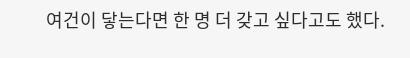여건이 닿는다면 한 명 더 갖고 싶다고도 했다.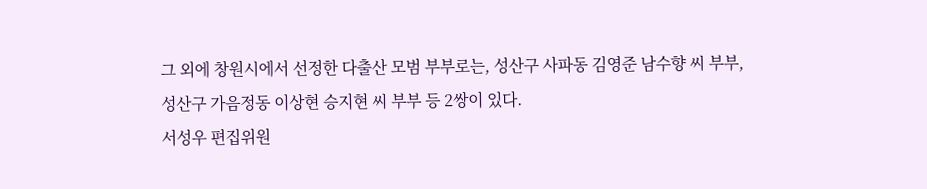그 외에 창원시에서 선정한 다출산 모범 부부로는, 성산구 사파동 김영준 남수향 씨 부부, 성산구 가음정동 이상현 승지현 씨 부부 등 2쌍이 있다.
서성우 편집위원